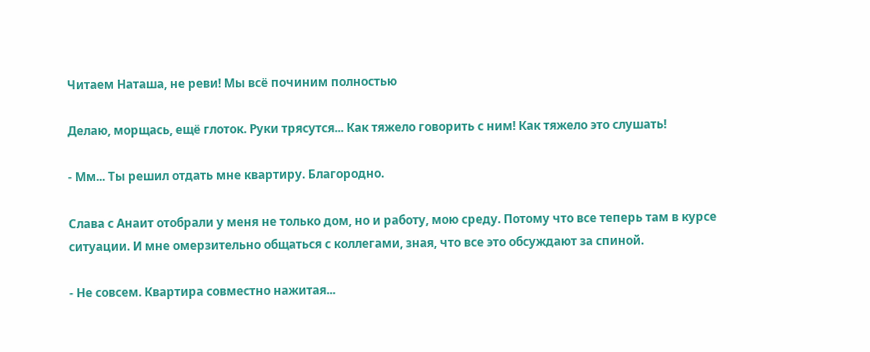Читаем Наташа, не реви! Мы всё починим полностью

Делаю, морщась, ещё глоток. Руки трясутся... Как тяжело говорить с ним! Как тяжело это слушать!

- Мм... Ты решил отдать мне квартиру. Благородно.

Слава с Анаит отобрали у меня не только дом, но и работу, мою среду. Потому что все теперь там в курсе ситуации. И мне омерзительно общаться с коллегами, зная, что все это обсуждают за спиной.

- Не совсем. Квартира совместно нажитая...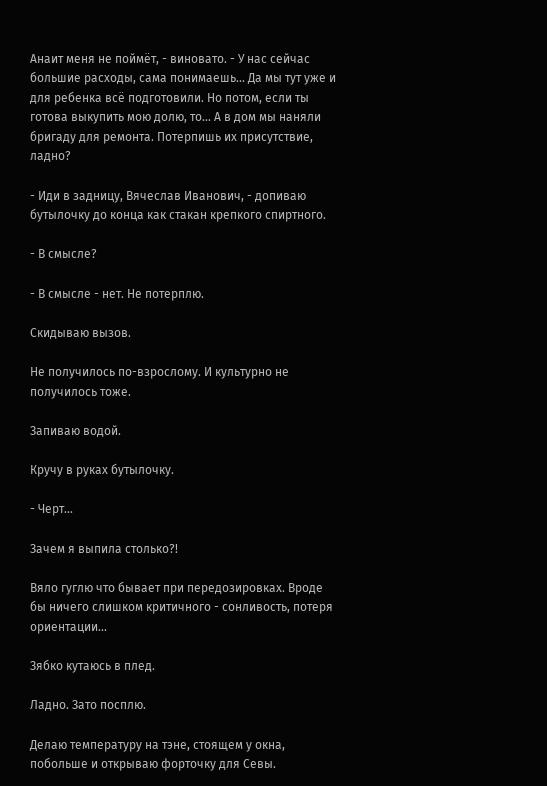Анаит меня не поймёт, - виновато. - У нас сейчас большие расходы, сама понимаешь... Да мы тут уже и для ребенка всё подготовили. Но потом, если ты готова выкупить мою долю, то... А в дом мы наняли бригаду для ремонта. Потерпишь их присутствие, ладно?

- Иди в задницу, Вячеслав Иванович, - допиваю бутылочку до конца как стакан крепкого спиртного.

- В смысле?

- В смысле - нет. Не потерплю.

Скидываю вызов.

Не получилось по-взрослому. И культурно не получилось тоже.

Запиваю водой.

Кручу в руках бутылочку.

- Черт...

Зачем я выпила столько?!

Вяло гуглю что бывает при передозировках. Вроде бы ничего слишком критичного - сонливость, потеря ориентации...

Зябко кутаюсь в плед.

Ладно. Зато посплю.

Делаю температуру на тэне, стоящем у окна, побольше и открываю форточку для Севы.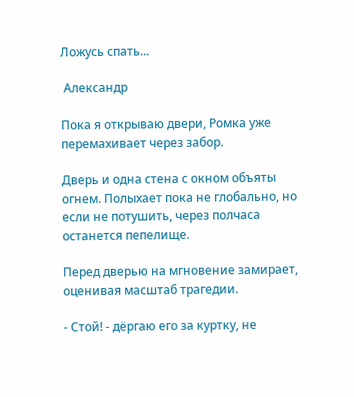Ложусь спать...

 Александр

Пока я открываю двери, Ромка уже перемахивает через забор.

Дверь и одна стена с окном объяты огнем. Полыхает пока не глобально, но если не потушить, через полчаса останется пепелище.

Перед дверью на мгновение замирает, оценивая масштаб трагедии.

- Стой! - дёргаю его за куртку, не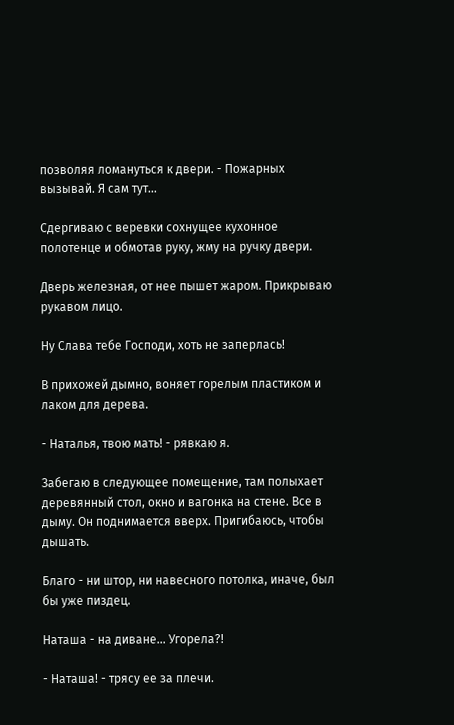позволяя ломануться к двери. - Пожарных вызывай. Я сам тут...

Сдергиваю с веревки сохнущее кухонное полотенце и обмотав руку, жму на ручку двери.

Дверь железная, от нее пышет жаром. Прикрываю рукавом лицо.

Ну Слава тебе Господи, хоть не заперлась!

В прихожей дымно, воняет горелым пластиком и лаком для дерева.

- Наталья, твою мать! - рявкаю я.

Забегаю в следующее помещение, там полыхает деревянный стол, окно и вагонка на стене. Все в дыму. Он поднимается вверх. Пригибаюсь, чтобы дышать.

Благо - ни штор, ни навесного потолка, иначе, был бы уже пиздец.

Наташа - на диване... Угорела?!

- Наташа! - трясу ее за плечи.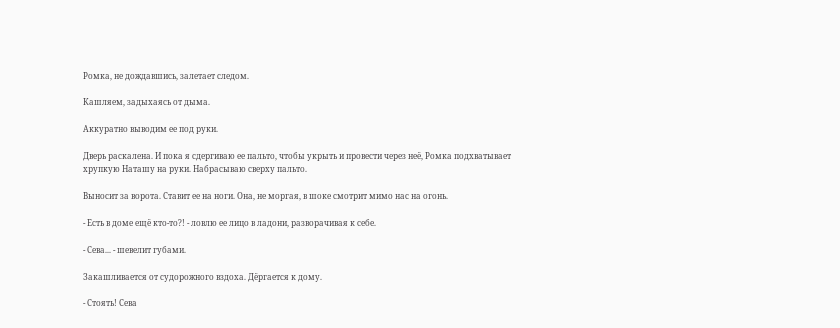Ромка, не дождавшись, залетает следом.

Кашляем, задыхаясь от дыма.

Аккуратно выводим ее под руки.

Дверь раскалена. И пока я сдергиваю ее пальто, чтобы укрыть и провести через неё, Ромка подхватывает хрупкую Наташу на руки. Набрасываю сверху пальто.

Выносит за ворота. Ставит ее на ноги. Она, не моргая, в шоке смотрит мимо нас на огонь.

- Есть в доме ещё кто-то?! - ловлю ее лицо в ладони, разворачивая к себе.

- Сева... - шевелит губами.

Закашливается от судорожного вздоха. Дёргается к дому.

- Стоять! Сева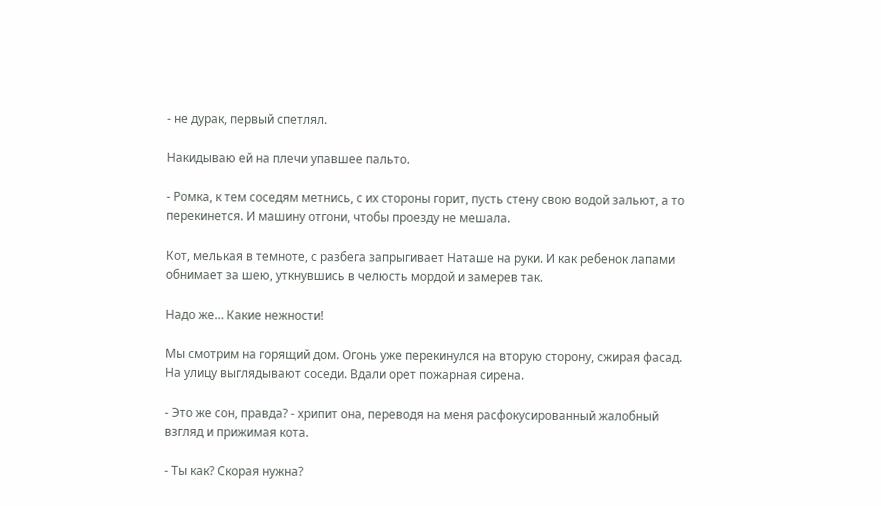- не дурак, первый спетлял.

Накидываю ей на плечи упавшее пальто.

- Ромка, к тем соседям метнись, с их стороны горит, пусть стену свою водой зальют, а то перекинется. И машину отгони, чтобы проезду не мешала.

Кот, мелькая в темноте, с разбега запрыгивает Наташе на руки. И как ребенок лапами обнимает за шею, уткнувшись в челюсть мордой и замерев так.

Надо же… Какие нежности!

Мы смотрим на горящий дом. Огонь уже перекинулся на вторую сторону, сжирая фасад. На улицу выглядывают соседи. Вдали орет пожарная сирена.

- Это же сон, правда? - хрипит она, переводя на меня расфокусированный жалобный взгляд и прижимая кота.

- Ты как? Скорая нужна?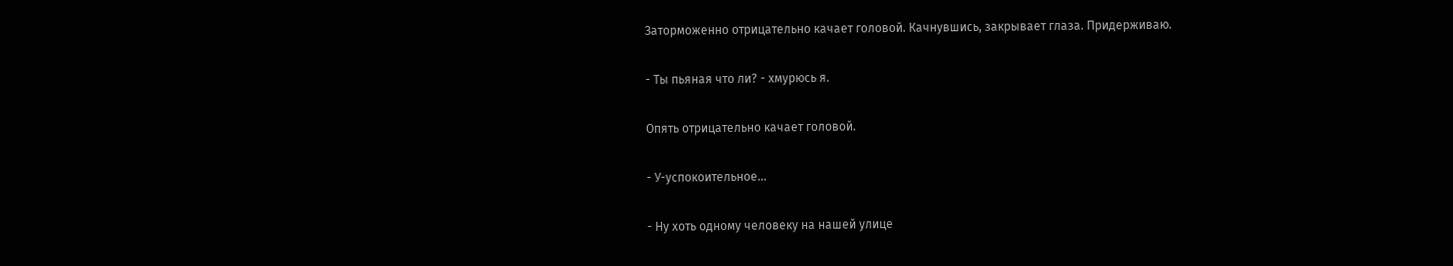Заторможенно отрицательно качает головой. Качнувшись, закрывает глаза. Придерживаю.

- Ты пьяная что ли? - хмурюсь я.

Опять отрицательно качает головой.

- У-успокоительное...

- Ну хоть одному человеку на нашей улице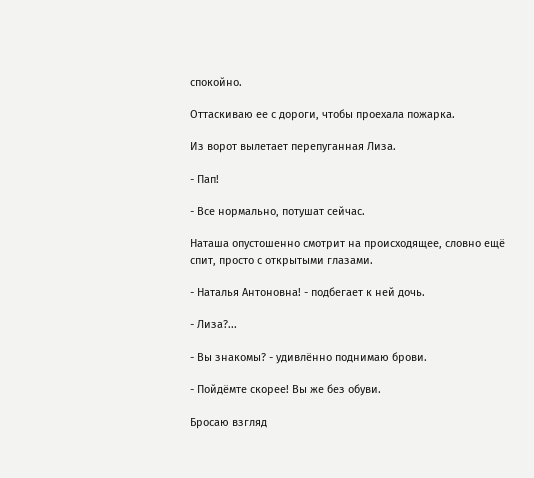спокойно.

Оттаскиваю ее с дороги, чтобы проехала пожарка.

Из ворот вылетает перепуганная Лиза.

- Пап!

- Все нормально, потушат сейчас.

Наташа опустошенно смотрит на происходящее, словно ещё спит, просто с открытыми глазами.

- Наталья Антоновна! - подбегает к ней дочь.

- Лиза?...

- Вы знакомы? - удивлённо поднимаю брови.

- Пойдёмте скорее! Вы же без обуви.

Бросаю взгляд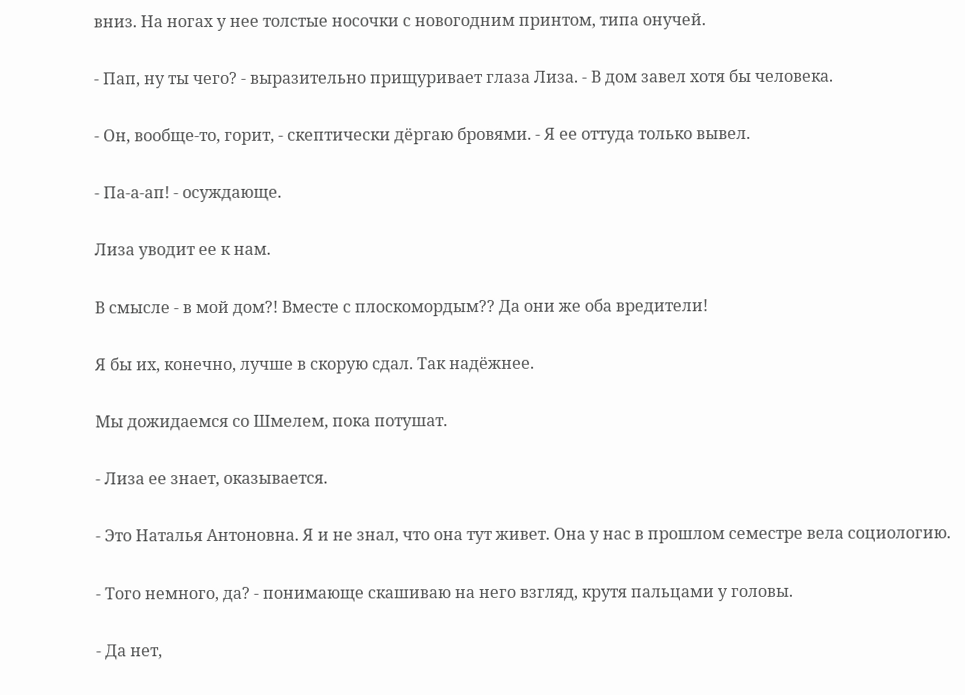вниз. На ногах у нее толстые носочки с новогодним принтом, типа онучей.

- Пап, ну ты чего? - выразительно прищуривает глаза Лиза. - В дом завел хотя бы человека.

- Он, вообще-то, горит, - скептически дёргаю бровями. - Я ее оттуда только вывел.

- Па-а-ап! - осуждающе.

Лиза уводит ее к нам.

В смысле - в мой дом?! Вместе с плоскомордым?? Да они же оба вредители!

Я бы их, конечно, лучше в скорую сдал. Так надёжнее.

Мы дожидаемся со Шмелем, пока потушат.

- Лиза ее знает, оказывается.

- Это Наталья Антоновна. Я и не знал, что она тут живет. Она у нас в прошлом семестре вела социологию.

- Того немного, да? - понимающе скашиваю на него взгляд, крутя пальцами у головы.

- Да нет,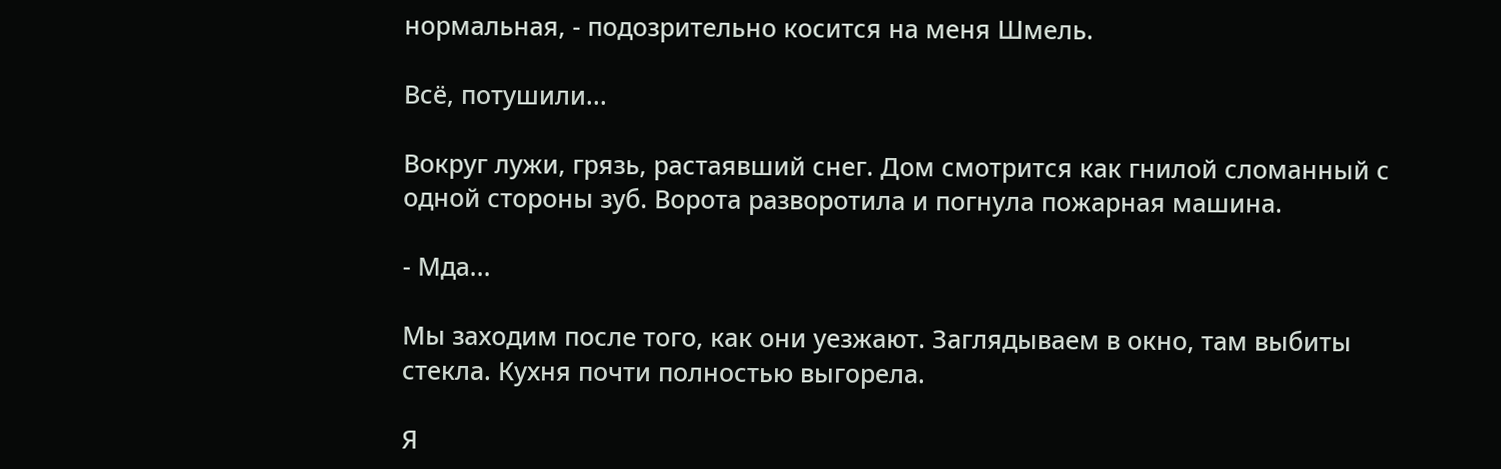нормальная, - подозрительно косится на меня Шмель.

Всё, потушили...

Вокруг лужи, грязь, растаявший снег. Дом смотрится как гнилой сломанный с одной стороны зуб. Ворота разворотила и погнула пожарная машина.

- Мда...

Мы заходим после того, как они уезжают. Заглядываем в окно, там выбиты стекла. Кухня почти полностью выгорела.

Я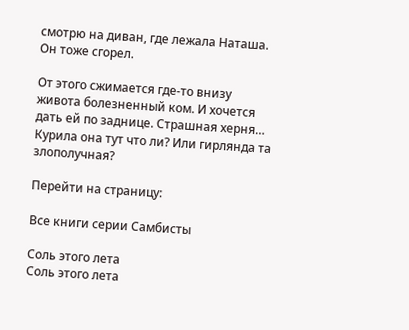смотрю на диван, где лежала Наташа. Он тоже сгорел.

От этого сжимается где-то внизу живота болезненный ком. И хочется дать ей по заднице. Страшная херня… Курила она тут что ли? Или гирлянда та злополучная?

Перейти на страницу:

Все книги серии Самбисты

Соль этого лета
Соль этого лета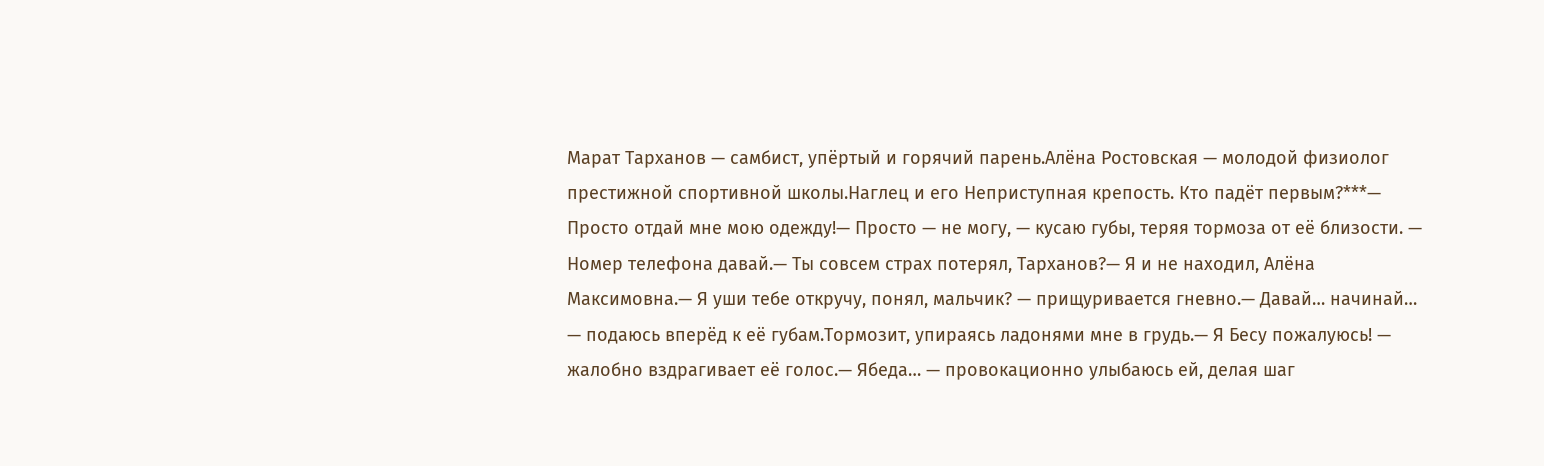Марат Тарханов — самбист, упёртый и горячий парень.Алёна Ростовская — молодой физиолог престижной спортивной школы.Наглец и его Неприступная крепость. Кто падёт первым?***— Просто отдай мне мою одежду!— Просто — не могу, — кусаю губы, теряя тормоза от еë близости. — Номер телефона давай.— Ты совсем страх потерял, Тарханов?— Я и не находил, Алёна Максимовна.— Я уши тебе откручу, понял, мальчик? — прищуривается гневно.— Давай… начинай… — подаюсь вперёд к её губам.Тормозит, упираясь ладонями мне в грудь.— Я Бесу пожалуюсь! — жалобно вздрагивает еë голос.— Ябеда… — провокационно улыбаюсь ей, делая шаг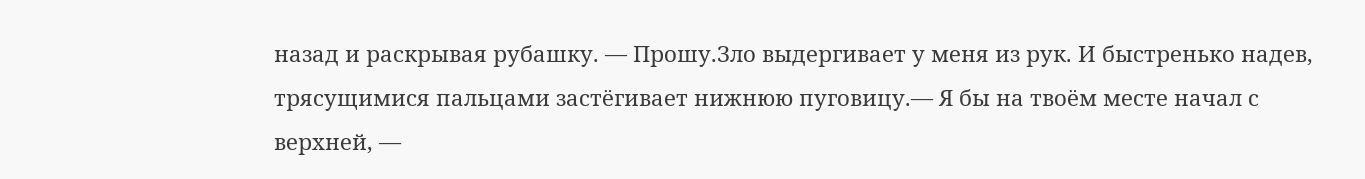назад и раскрывая рубашку. — Прошу.Зло выдергивает у меня из рук. И быстренько надев, трясущимися пальцами застёгивает нижнюю пуговицу.— Я бы на твоём месте начал с верхней, —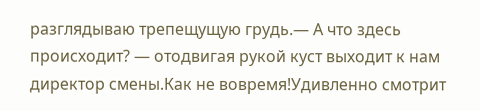разглядываю трепещущую грудь.— А что здесь происходит? — отодвигая рукой куст выходит к нам директор смены.Как не вовремя!Удивленно смотрит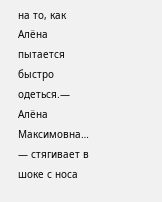на то, как Алёна пытается быстро одеться.— Алëна Максимовна… — стягивает в шоке с носа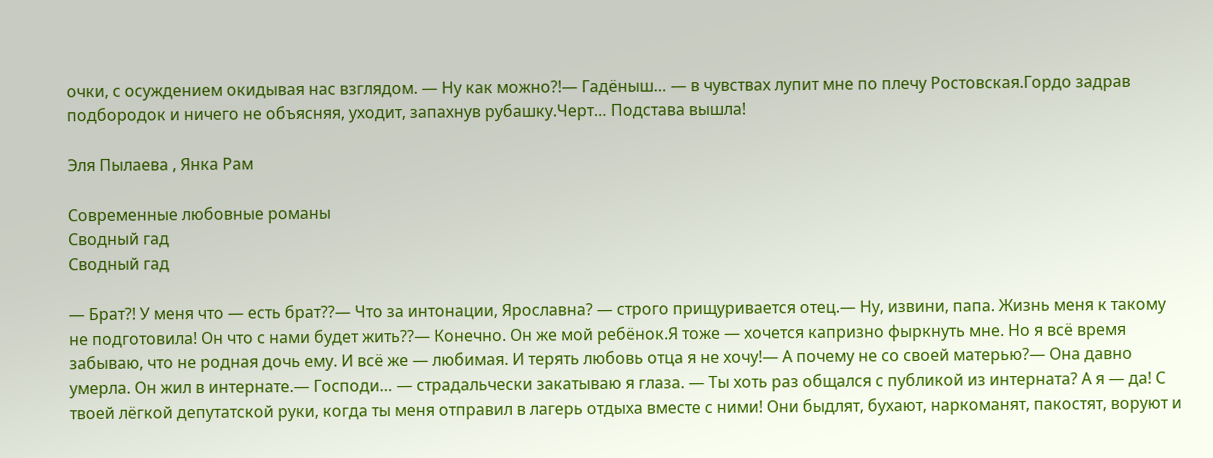очки, с осуждением окидывая нас взглядом. — Ну как можно?!— Гадёныш… — в чувствах лупит мне по плечу Ростовская.Гордо задрав подбородок и ничего не объясняя, уходит, запахнув рубашку.Черт… Подстава вышла!

Эля Пылаева , Янка Рам

Современные любовные романы
Сводный гад
Сводный гад

— Брат?! У меня что — есть брат??— Что за интонации, Ярославна? — строго прищуривается отец.— Ну, извини, папа. Жизнь меня к такому не подготовила! Он что с нами будет жить??— Конечно. Он же мой ребёнок.Я тоже — хочется капризно фыркнуть мне. Но я всё время забываю, что не родная дочь ему. И всë же — любимая. И терять любовь отца я не хочу!— А почему не со своей матерью?— Она давно умерла. Он жил в интернате.— Господи… — страдальчески закатываю я глаза. — Ты хоть раз общался с публикой из интерната? А я — да! С твоей лёгкой депутатской руки, когда ты меня отправил в лагерь отдыха вместе с ними! Они быдлят, бухают, наркоманят, пакостят, воруют и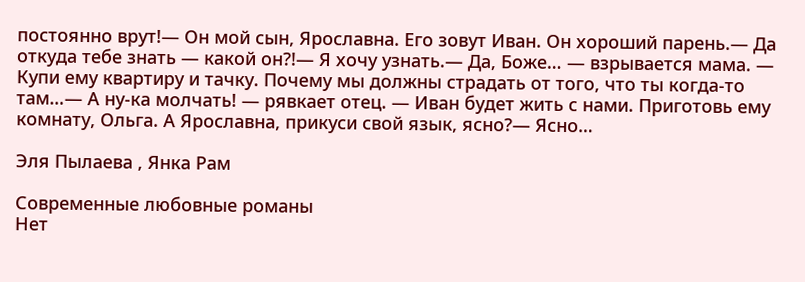постоянно врут!— Он мой сын, Ярославна. Его зовут Иван. Он хороший парень.— Да откуда тебе знать — какой он?!— Я хочу узнать.— Да, Боже… — взрывается мама. — Купи ему квартиру и тачку. Почему мы должны страдать от того, что ты когда-то там…— А ну-ка молчать! — рявкает отец. — Иван будет жить с нами. Приготовь ему комнату, Ольга. А Ярославна, прикуси свой язык, ясно?— Ясно…

Эля Пылаева , Янка Рам

Современные любовные романы
Нет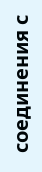соединения с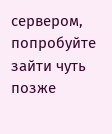сервером, попробуйте зайти чуть позже